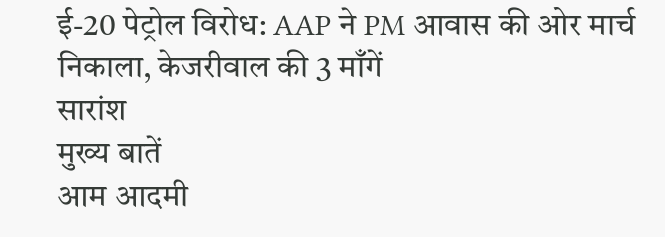ई-20 पेट्रोल विरोध: AAP ने PM आवास की ओर मार्च निकाला, केजरीवाल की 3 माँगें
सारांश
मुख्य बातें
आम आदमी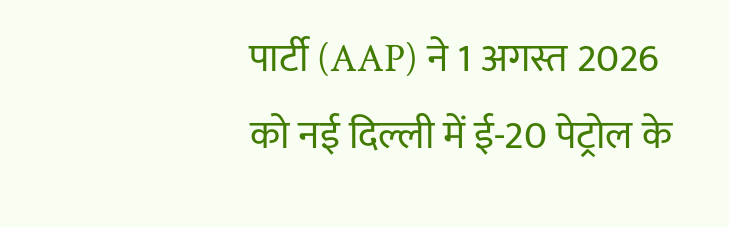पार्टी (AAP) ने 1 अगस्त 2026 को नई दिल्ली में ई-20 पेट्रोल के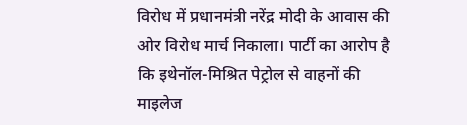विरोध में प्रधानमंत्री नरेंद्र मोदी के आवास की ओर विरोध मार्च निकाला। पार्टी का आरोप है कि इथेनॉल-मिश्रित पेट्रोल से वाहनों की माइलेज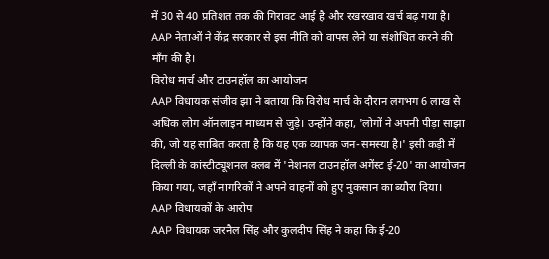में 30 से 40 प्रतिशत तक की गिरावट आई है और रखरखाव खर्च बढ़ गया है। AAP नेताओं ने केंद्र सरकार से इस नीति को वापस लेने या संशोधित करने की माँग की है।
विरोध मार्च और टाउनहॉल का आयोजन
AAP विधायक संजीव झा ने बताया कि विरोध मार्च के दौरान लगभग 6 लाख से अधिक लोग ऑनलाइन माध्यम से जुड़े। उन्होंने कहा, 'लोगों ने अपनी पीड़ा साझा की, जो यह साबित करता है कि यह एक व्यापक जन-समस्या है।' इसी कड़ी में दिल्ली के कांस्टीट्यूशनल क्लब में 'नेशनल टाउनहॉल अगेंस्ट ई-20' का आयोजन किया गया, जहाँ नागरिकों ने अपने वाहनों को हुए नुकसान का ब्यौरा दिया।
AAP विधायकों के आरोप
AAP विधायक जरनैल सिंह और कुलदीप सिंह ने कहा कि ई-20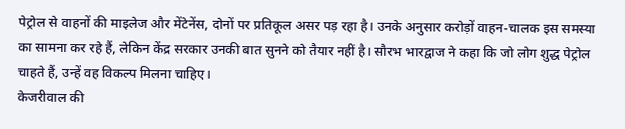पेट्रोल से वाहनों की माइलेज और मेंटेनेंस, दोनों पर प्रतिकूल असर पड़ रहा है। उनके अनुसार करोड़ों वाहन-चालक इस समस्या का सामना कर रहे हैं, लेकिन केंद्र सरकार उनकी बात सुनने को तैयार नहीं है। सौरभ भारद्वाज ने कहा कि जो लोग शुद्ध पेट्रोल चाहते हैं, उन्हें वह विकल्प मिलना चाहिए।
केजरीवाल की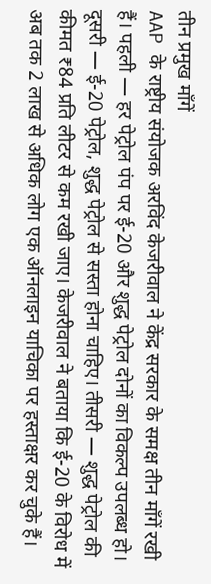तीन प्रमुख माँगें
AAP के राष्ट्रीय संयोजक अरविंद केजरीवाल ने केंद्र सरकार के समक्ष तीन माँगें रखी हैं। पहली — हर पेट्रोल पंप पर ई-20 और शुद्ध पेट्रोल दोनों का विकल्प उपलब्ध हो। दूसरी — ई-20 पेट्रोल, शुद्ध पेट्रोल से सस्ता होना चाहिए। तीसरी — शुद्ध पेट्रोल की कीमत ₹84 प्रति लीटर से कम रखी जाए। केजरीवाल ने बताया कि ई-20 के विरोध में अब तक 2 लाख से अधिक लोग एक ऑनलाइन याचिका पर हस्ताक्षर कर चुके हैं।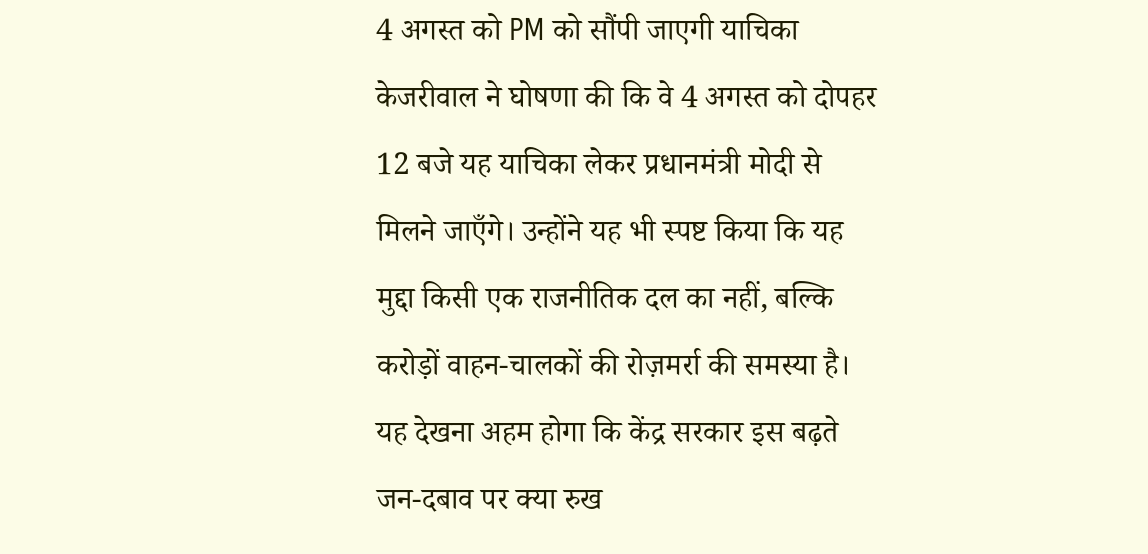4 अगस्त को PM को सौंपी जाएगी याचिका
केजरीवाल ने घोषणा की कि वे 4 अगस्त को दोपहर 12 बजे यह याचिका लेकर प्रधानमंत्री मोदी से मिलने जाएँगे। उन्होंने यह भी स्पष्ट किया कि यह मुद्दा किसी एक राजनीतिक दल का नहीं, बल्कि करोड़ों वाहन-चालकों की रोज़मर्रा की समस्या है। यह देखना अहम होगा कि केंद्र सरकार इस बढ़ते जन-दबाव पर क्या रुख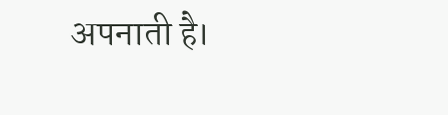अपनाती है।